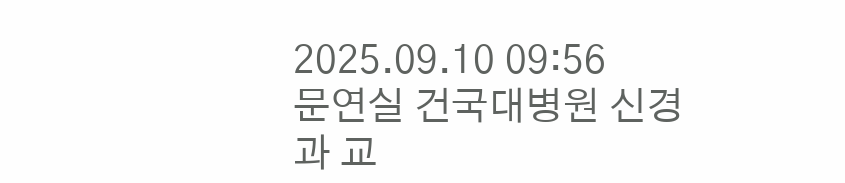2025.09.10 09:56
문연실 건국대병원 신경과 교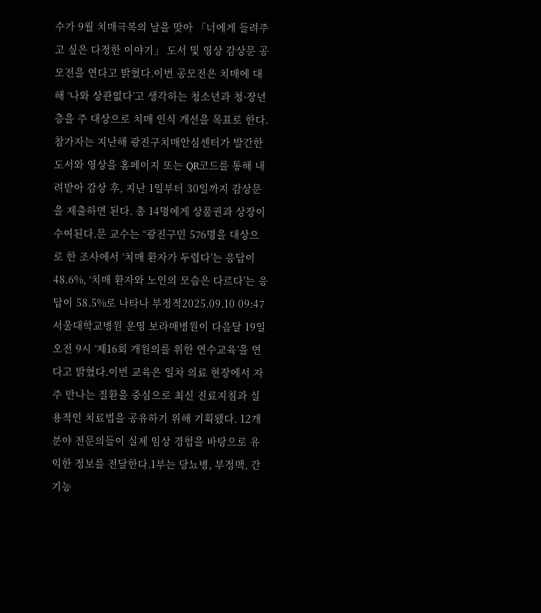수가 9월 치매극복의 날을 맞아 「너에게 들려주고 싶은 다정한 이야기」 도서 및 영상 감상문 공모전을 연다고 밝혔다.이번 공모전은 치매에 대해 ‘나와 상관없다’고 생각하는 청소년과 청·장년층을 주 대상으로 치매 인식 개선을 목표로 한다.참가자는 지난해 광진구치매안심센터가 발간한 도서와 영상을 홈페이지 또는 QR코드를 통해 내려받아 감상 후, 지난 1일부터 30일까지 감상문을 제출하면 된다. 총 14명에게 상품권과 상장이 수여된다.문 교수는 “광진구민 576명을 대상으로 한 조사에서 ‘치매 환자가 두렵다’는 응답이 48.6%, ‘치매 환자와 노인의 모습은 다르다’는 응답이 58.5%로 나타나 부정적2025.09.10 09:47
서울대학교병원 운영 보라매병원이 다음달 19일 오전 9시 ‘제16회 개원의를 위한 연수교육’을 연다고 밝혔다.이번 교육은 일차 의료 현장에서 자주 만나는 질환을 중심으로 최신 진료지침과 실용적인 치료법을 공유하기 위해 기획됐다. 12개 분야 전문의들이 실제 임상 경험을 바탕으로 유익한 정보를 전달한다.1부는 당뇨병, 부정맥, 간 기능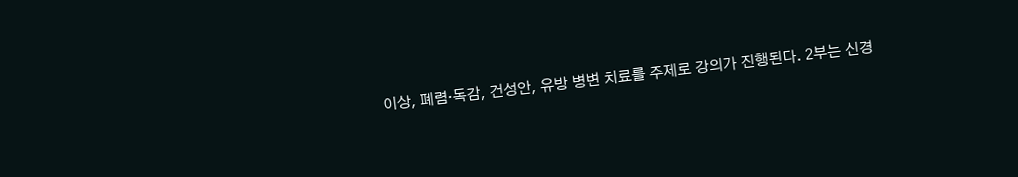이상, 폐렴·독감, 건성안, 유방 병변 치료를 주제로 강의가 진행된다. 2부는 신경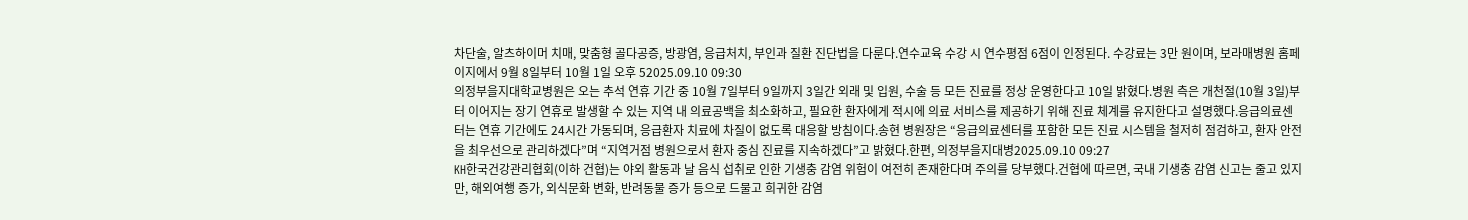차단술, 알츠하이머 치매, 맞춤형 골다공증, 방광염, 응급처치, 부인과 질환 진단법을 다룬다.연수교육 수강 시 연수평점 6점이 인정된다. 수강료는 3만 원이며, 보라매병원 홈페이지에서 9월 8일부터 10월 1일 오후 52025.09.10 09:30
의정부을지대학교병원은 오는 추석 연휴 기간 중 10월 7일부터 9일까지 3일간 외래 및 입원, 수술 등 모든 진료를 정상 운영한다고 10일 밝혔다.병원 측은 개천절(10월 3일)부터 이어지는 장기 연휴로 발생할 수 있는 지역 내 의료공백을 최소화하고, 필요한 환자에게 적시에 의료 서비스를 제공하기 위해 진료 체계를 유지한다고 설명했다.응급의료센터는 연휴 기간에도 24시간 가동되며, 응급환자 치료에 차질이 없도록 대응할 방침이다.송현 병원장은 “응급의료센터를 포함한 모든 진료 시스템을 철저히 점검하고, 환자 안전을 최우선으로 관리하겠다”며 “지역거점 병원으로서 환자 중심 진료를 지속하겠다”고 밝혔다.한편, 의정부을지대병2025.09.10 09:27
KH한국건강관리협회(이하 건협)는 야외 활동과 날 음식 섭취로 인한 기생충 감염 위험이 여전히 존재한다며 주의를 당부했다.건협에 따르면, 국내 기생충 감염 신고는 줄고 있지만, 해외여행 증가, 외식문화 변화, 반려동물 증가 등으로 드물고 희귀한 감염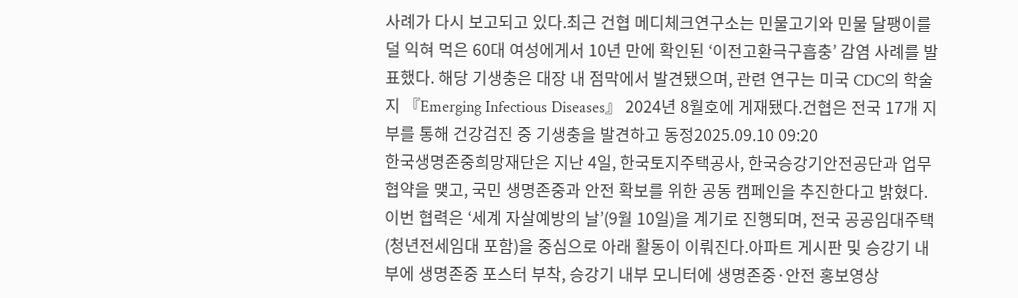사례가 다시 보고되고 있다.최근 건협 메디체크연구소는 민물고기와 민물 달팽이를 덜 익혀 먹은 60대 여성에게서 10년 만에 확인된 ‘이전고환극구흡충’ 감염 사례를 발표했다. 해당 기생충은 대장 내 점막에서 발견됐으며, 관련 연구는 미국 CDC의 학술지 『Emerging Infectious Diseases』 2024년 8월호에 게재됐다.건협은 전국 17개 지부를 통해 건강검진 중 기생충을 발견하고 동정2025.09.10 09:20
한국생명존중희망재단은 지난 4일, 한국토지주택공사, 한국승강기안전공단과 업무협약을 맺고, 국민 생명존중과 안전 확보를 위한 공동 캠페인을 추진한다고 밝혔다.이번 협력은 ‘세계 자살예방의 날’(9월 10일)을 계기로 진행되며, 전국 공공임대주택(청년전세임대 포함)을 중심으로 아래 활동이 이뤄진다.아파트 게시판 및 승강기 내부에 생명존중 포스터 부착, 승강기 내부 모니터에 생명존중·안전 홍보영상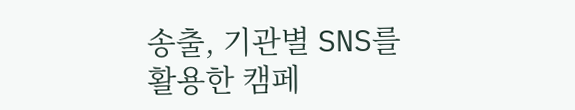송출, 기관별 SNS를 활용한 캠페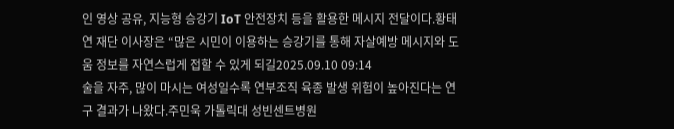인 영상 공유, 지능형 승강기 IoT 안전장치 등을 활용한 메시지 전달이다.황태연 재단 이사장은 “많은 시민이 이용하는 승강기를 통해 자살예방 메시지와 도움 정보를 자연스럽게 접할 수 있게 되길2025.09.10 09:14
술을 자주, 많이 마시는 여성일수록 연부조직 육종 발생 위험이 높아진다는 연구 결과가 나왔다.주민욱 가톨릭대 성빈센트병원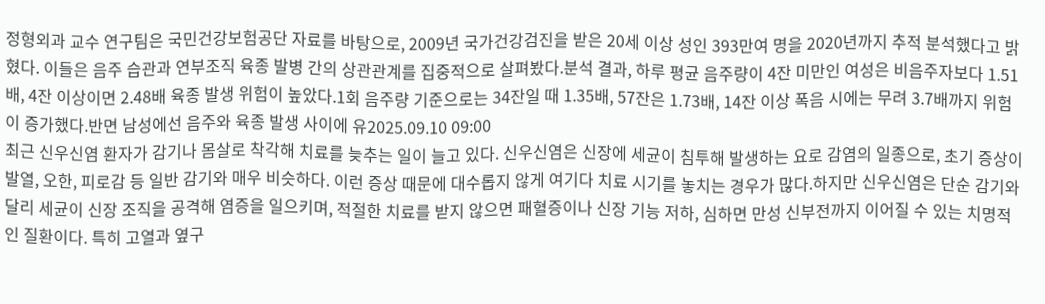정형외과 교수 연구팀은 국민건강보험공단 자료를 바탕으로, 2009년 국가건강검진을 받은 20세 이상 성인 393만여 명을 2020년까지 추적 분석했다고 밝혔다. 이들은 음주 습관과 연부조직 육종 발병 간의 상관관계를 집중적으로 살펴봤다.분석 결과, 하루 평균 음주량이 4잔 미만인 여성은 비음주자보다 1.51배, 4잔 이상이면 2.48배 육종 발생 위험이 높았다.1회 음주량 기준으로는 34잔일 때 1.35배, 57잔은 1.73배, 14잔 이상 폭음 시에는 무려 3.7배까지 위험이 증가했다.반면 남성에선 음주와 육종 발생 사이에 유2025.09.10 09:00
최근 신우신염 환자가 감기나 몸살로 착각해 치료를 늦추는 일이 늘고 있다. 신우신염은 신장에 세균이 침투해 발생하는 요로 감염의 일종으로, 초기 증상이 발열, 오한, 피로감 등 일반 감기와 매우 비슷하다. 이런 증상 때문에 대수롭지 않게 여기다 치료 시기를 놓치는 경우가 많다.하지만 신우신염은 단순 감기와 달리 세균이 신장 조직을 공격해 염증을 일으키며, 적절한 치료를 받지 않으면 패혈증이나 신장 기능 저하, 심하면 만성 신부전까지 이어질 수 있는 치명적인 질환이다. 특히 고열과 옆구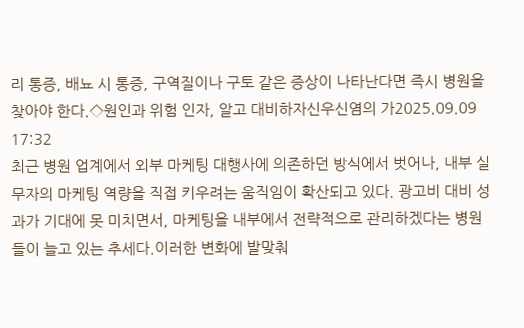리 통증, 배뇨 시 통증, 구역질이나 구토 같은 증상이 나타난다면 즉시 병원을 찾아야 한다.◇원인과 위험 인자, 알고 대비하자신우신염의 가2025.09.09 17:32
최근 병원 업계에서 외부 마케팅 대행사에 의존하던 방식에서 벗어나, 내부 실무자의 마케팅 역량을 직접 키우려는 움직임이 확산되고 있다. 광고비 대비 성과가 기대에 못 미치면서, 마케팅을 내부에서 전략적으로 관리하겠다는 병원들이 늘고 있는 추세다.이러한 변화에 발맞춰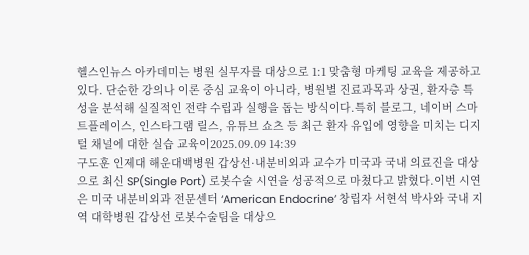헬스인뉴스 아카데미는 병원 실무자를 대상으로 1:1 맞춤형 마케팅 교육을 제공하고 있다. 단순한 강의나 이론 중심 교육이 아니라, 병원별 진료과목과 상권, 환자층 특성을 분석해 실질적인 전략 수립과 실행을 돕는 방식이다.특히 블로그, 네이버 스마트플레이스, 인스타그램 릴스, 유튜브 쇼츠 등 최근 환자 유입에 영향을 미치는 디지털 채널에 대한 실습 교육이2025.09.09 14:39
구도훈 인제대 해운대백병원 갑상선·내분비외과 교수가 미국과 국내 의료진을 대상으로 최신 SP(Single Port) 로봇수술 시연을 성공적으로 마쳤다고 밝혔다.이번 시연은 미국 내분비외과 전문센터 ‘American Endocrine’ 창립자 서현석 박사와 국내 지역 대학병원 갑상선 로봇수술팀을 대상으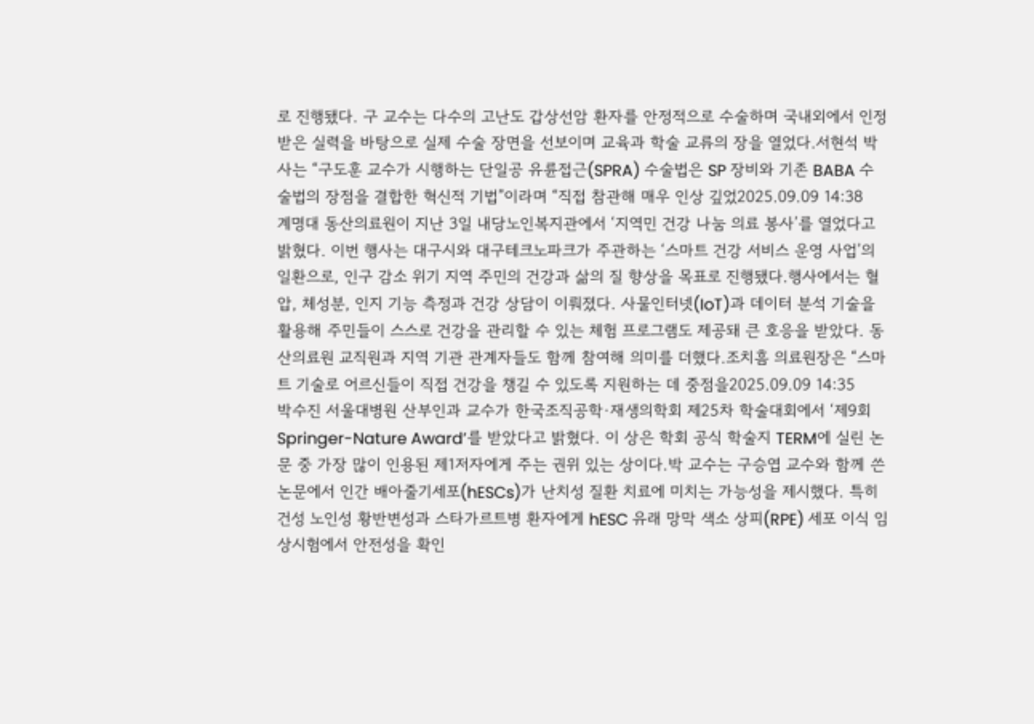로 진행됐다. 구 교수는 다수의 고난도 갑상선암 환자를 안정적으로 수술하며 국내외에서 인정받은 실력을 바탕으로 실제 수술 장면을 선보이며 교육과 학술 교류의 장을 열었다.서현석 박사는 “구도훈 교수가 시행하는 단일공 유륜접근(SPRA) 수술법은 SP 장비와 기존 BABA 수술법의 장점을 결합한 혁신적 기법”이라며 “직접 참관해 매우 인상 깊었2025.09.09 14:38
계명대 동산의료원이 지난 3일 내당노인복지관에서 ‘지역민 건강 나눔 의료 봉사’를 열었다고 밝혔다. 이번 행사는 대구시와 대구테크노파크가 주관하는 ‘스마트 건강 서비스 운영 사업’의 일환으로, 인구 감소 위기 지역 주민의 건강과 삶의 질 향상을 목표로 진행됐다.행사에서는 혈압, 체성분, 인지 기능 측정과 건강 상담이 이뤄졌다. 사물인터넷(IoT)과 데이터 분석 기술을 활용해 주민들이 스스로 건강을 관리할 수 있는 체험 프로그램도 제공돼 큰 호응을 받았다. 동산의료원 교직원과 지역 기관 관계자들도 함께 참여해 의미를 더했다.조치흠 의료원장은 “스마트 기술로 어르신들이 직접 건강을 챙길 수 있도록 지원하는 데 중점을2025.09.09 14:35
박수진 서울대병원 산부인과 교수가 한국조직공학·재생의학회 제25차 학술대회에서 ‘제9회 Springer-Nature Award’를 받았다고 밝혔다. 이 상은 학회 공식 학술지 TERM에 실린 논문 중 가장 많이 인용된 제1저자에게 주는 권위 있는 상이다.박 교수는 구승엽 교수와 함께 쓴 논문에서 인간 배아줄기세포(hESCs)가 난치성 질환 치료에 미치는 가능성을 제시했다. 특히 건성 노인성 황반변성과 스타가르트병 환자에게 hESC 유래 망막 색소 상피(RPE) 세포 이식 임상시험에서 안전성을 확인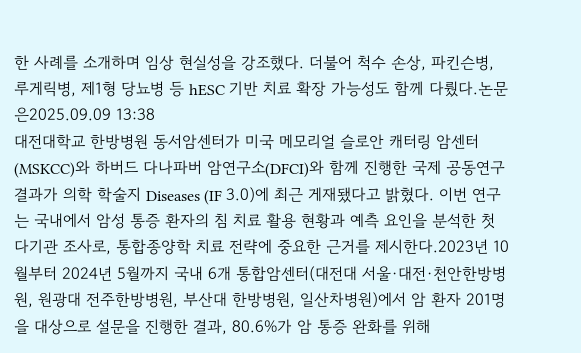한 사례를 소개하며 임상 현실성을 강조했다. 더불어 척수 손상, 파킨슨병, 루게릭병, 제1형 당뇨병 등 hESC 기반 치료 확장 가능성도 함께 다뤘다.논문은2025.09.09 13:38
대전대학교 한방병원 동서암센터가 미국 메모리얼 슬로안 캐터링 암센터(MSKCC)와 하버드 다나파버 암연구소(DFCI)와 함께 진행한 국제 공동연구 결과가 의학 학술지 Diseases (IF 3.0)에 최근 게재됐다고 밝혔다. 이번 연구는 국내에서 암성 통증 환자의 침 치료 활용 현황과 예측 요인을 분석한 첫 다기관 조사로, 통합종양학 치료 전략에 중요한 근거를 제시한다.2023년 10월부터 2024년 5월까지 국내 6개 통합암센터(대전대 서울·대전·천안한방병원, 원광대 전주한방병원, 부산대 한방병원, 일산차병원)에서 암 환자 201명을 대상으로 설문을 진행한 결과, 80.6%가 암 통증 완화를 위해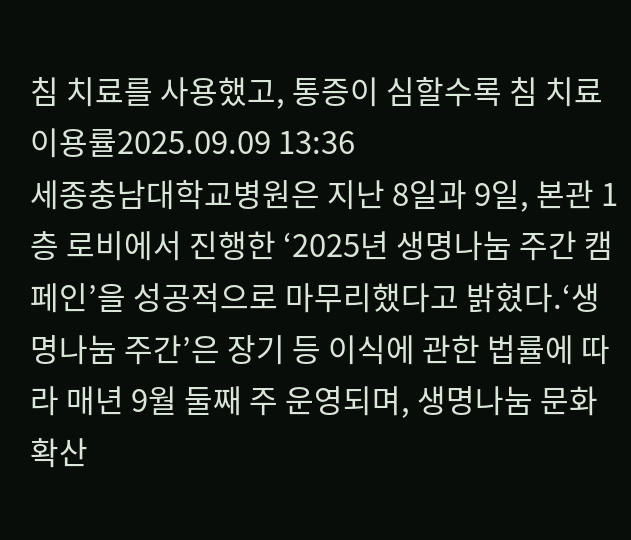침 치료를 사용했고, 통증이 심할수록 침 치료 이용률2025.09.09 13:36
세종충남대학교병원은 지난 8일과 9일, 본관 1층 로비에서 진행한 ‘2025년 생명나눔 주간 캠페인’을 성공적으로 마무리했다고 밝혔다.‘생명나눔 주간’은 장기 등 이식에 관한 법률에 따라 매년 9월 둘째 주 운영되며, 생명나눔 문화 확산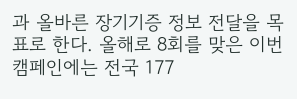과 올바른 장기기증 정보 전달을 목표로 한다. 올해로 8회를 맞은 이번 캠페인에는 전국 177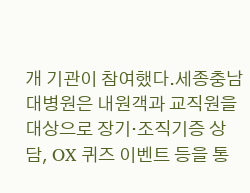개 기관이 참여했다.세종충남대병원은 내원객과 교직원을 대상으로 장기·조직기증 상담, OX 퀴즈 이벤트 등을 통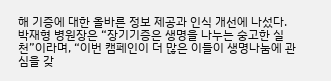해 기증에 대한 올바른 정보 제공과 인식 개선에 나섰다.박재형 병원장은 “장기기증은 생명을 나누는 숭고한 실천”이라며, “이번 캠페인이 더 많은 이들이 생명나눔에 관심을 갖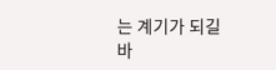는 계기가 되길 바